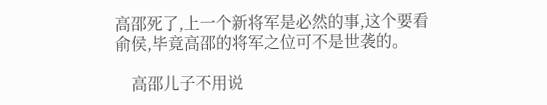高邵死了,上一个新将军是必然的事,这个要看俞侯,毕竟高邵的将军之位可不是世袭的。

    高邵儿子不用说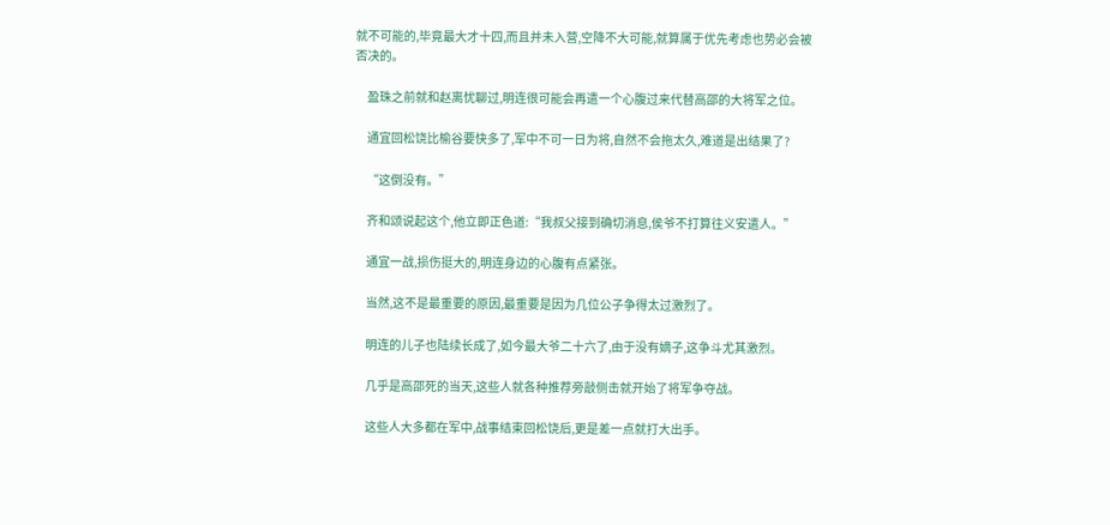就不可能的,毕竟最大才十四,而且并未入营,空降不大可能,就算属于优先考虑也势必会被否决的。

    盈珠之前就和赵离忧聊过,明连很可能会再遣一个心腹过来代替高邵的大将军之位。

    通宜回松饶比榆谷要快多了,军中不可一日为将,自然不会拖太久,难道是出结果了?

    “这倒没有。”

    齐和颂说起这个,他立即正色道:“我叔父接到确切消息,侯爷不打算往义安遣人。”

    通宜一战,损伤挺大的,明连身边的心腹有点紧张。

    当然,这不是最重要的原因,最重要是因为几位公子争得太过激烈了。

    明连的儿子也陆续长成了,如今最大爷二十六了,由于没有嫡子,这争斗尤其激烈。

    几乎是高邵死的当天,这些人就各种推荐旁敲侧击就开始了将军争夺战。

    这些人大多都在军中,战事结束回松饶后,更是差一点就打大出手。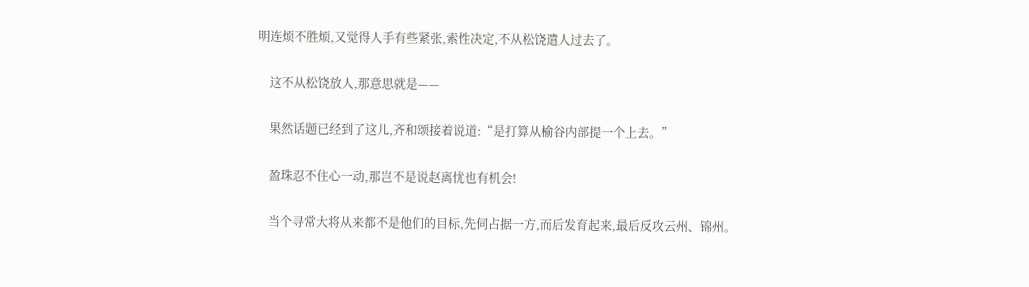明连烦不胜烦,又觉得人手有些紧张,索性决定,不从松饶遣人过去了。

    这不从松饶放人,那意思就是——

    果然话题已经到了这儿,齐和颂接着说道:“是打算从榆谷内部提一个上去。”

    盈珠忍不住心一动,那岂不是说赵离忧也有机会!

    当个寻常大将从来都不是他们的目标,先伺占据一方,而后发育起来,最后反攻云州、锦州。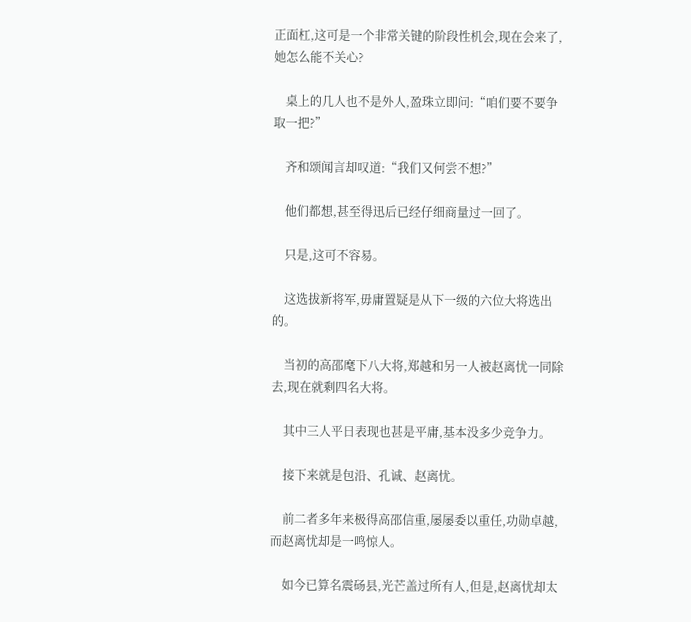正面杠,这可是一个非常关键的阶段性机会,现在会来了,她怎么能不关心?

    桌上的几人也不是外人,盈珠立即问:“咱们要不要争取一把?”

    齐和颂闻言却叹道:“我们又何尝不想?”

    他们都想,甚至得迅后已经仔细商量过一回了。

    只是,这可不容易。

    这选拔新将军,毋庸置疑是从下一级的六位大将选出的。

    当初的高邵麾下八大将,郑越和另一人被赵离忧一同除去,现在就剩四名大将。

    其中三人平日表现也甚是平庸,基本没多少竞争力。

    接下来就是包沿、孔诚、赵离忧。

    前二者多年来极得高邵信重,屡屡委以重任,功勋卓越,而赵离忧却是一鸣惊人。

    如今已算名震砀县,光芒盖过所有人,但是,赵离忧却太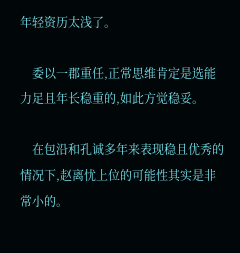年轻资历太浅了。

    委以一郡重任,正常思维肯定是选能力足且年长稳重的,如此方觉稳妥。

    在包沿和孔诚多年来表现稳且优秀的情况下,赵离忧上位的可能性其实是非常小的。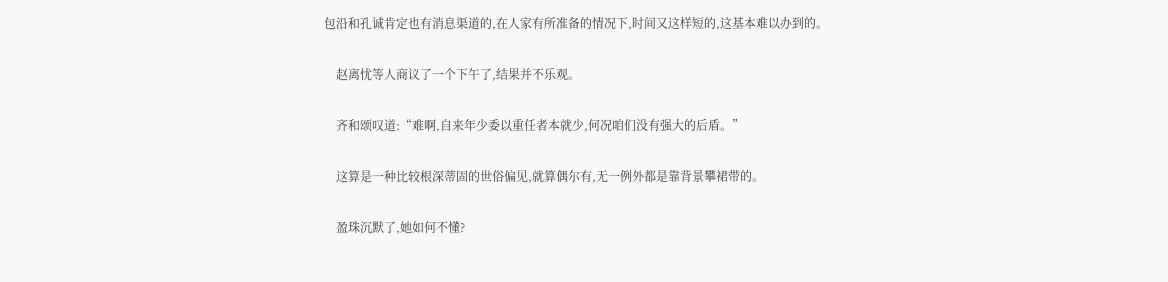包沿和孔诚肯定也有消息渠道的,在人家有所准备的情况下,时间又这样短的,这基本难以办到的。

    赵离忧等人商议了一个下午了,结果并不乐观。

    齐和颂叹道:“难啊,自来年少委以重任者本就少,何况咱们没有强大的后盾。”

    这算是一种比较根深蒂固的世俗偏见,就算偶尔有,无一例外都是靠背景攀裙带的。

    盈珠沉默了,她如何不懂?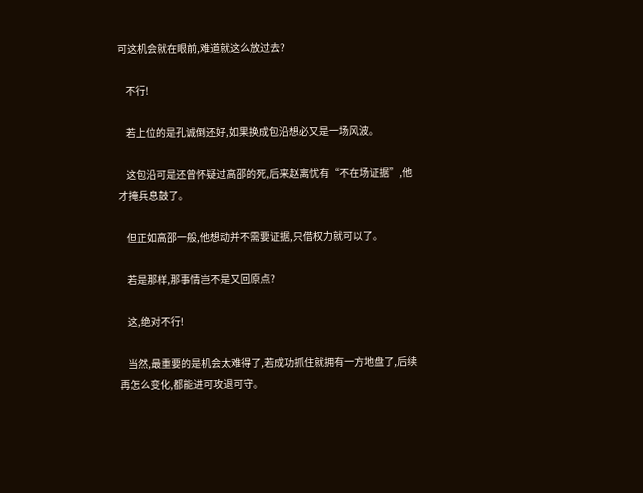可这机会就在眼前,难道就这么放过去?

    不行!

    若上位的是孔诚倒还好,如果换成包沿想必又是一场风波。

    这包沿可是还曾怀疑过高邵的死,后来赵离忧有“不在场证据”,他才掩兵息鼓了。

    但正如高邵一般,他想动并不需要证据,只借权力就可以了。

    若是那样,那事情岂不是又回原点?

    这,绝对不行!

    当然,最重要的是机会太难得了,若成功抓住就拥有一方地盘了,后续再怎么变化,都能进可攻退可守。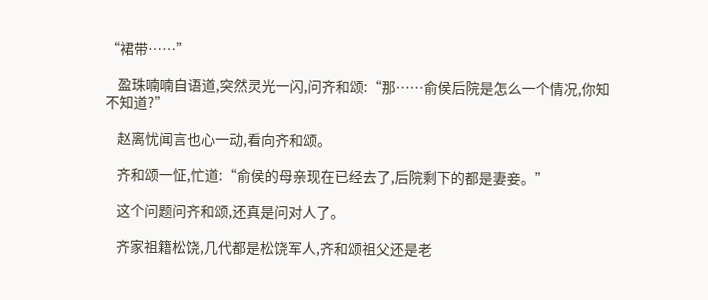“裙带……”

    盈珠喃喃自语道,突然灵光一闪,问齐和颂:“那……俞侯后院是怎么一个情况,你知不知道?”

    赵离忧闻言也心一动,看向齐和颂。

    齐和颂一怔,忙道:“俞侯的母亲现在已经去了,后院剩下的都是妻妾。”

    这个问题问齐和颂,还真是问对人了。

    齐家祖籍松饶,几代都是松饶军人,齐和颂祖父还是老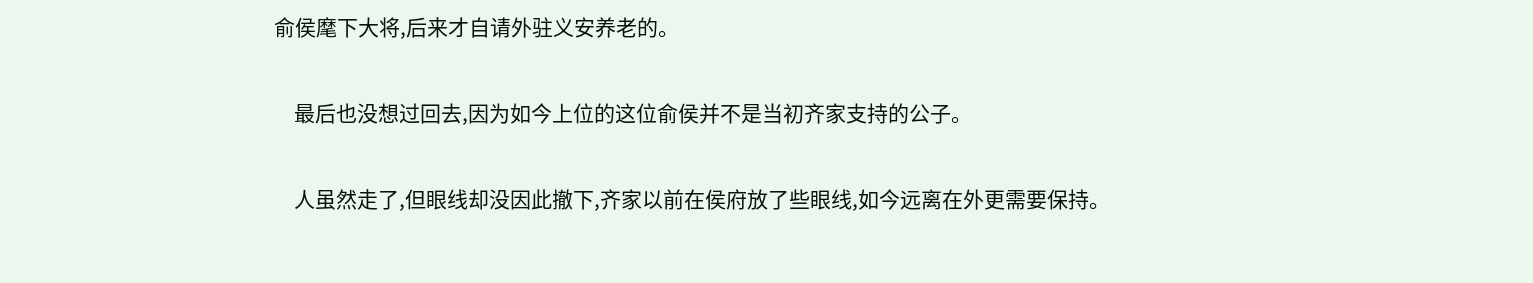俞侯麾下大将,后来才自请外驻义安养老的。

    最后也没想过回去,因为如今上位的这位俞侯并不是当初齐家支持的公子。

    人虽然走了,但眼线却没因此撤下,齐家以前在侯府放了些眼线,如今远离在外更需要保持。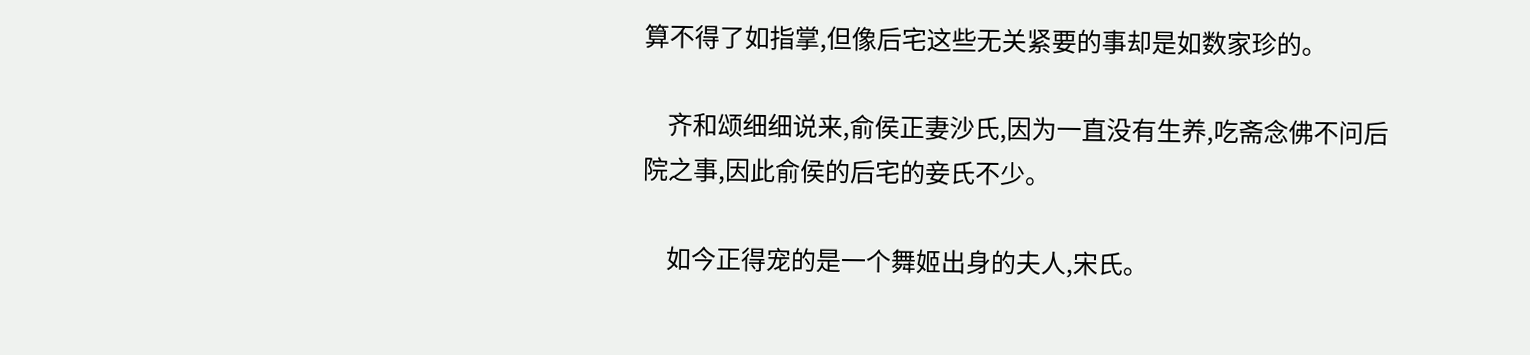算不得了如指掌,但像后宅这些无关紧要的事却是如数家珍的。

    齐和颂细细说来,俞侯正妻沙氏,因为一直没有生养,吃斋念佛不问后院之事,因此俞侯的后宅的妾氏不少。

    如今正得宠的是一个舞姬出身的夫人,宋氏。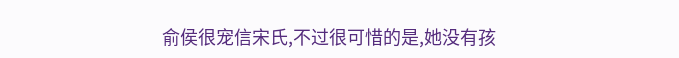俞侯很宠信宋氏,不过很可惜的是,她没有孩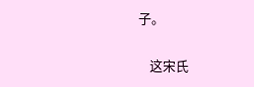子。

    这宋氏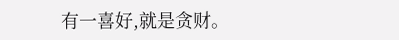有一喜好,就是贪财。